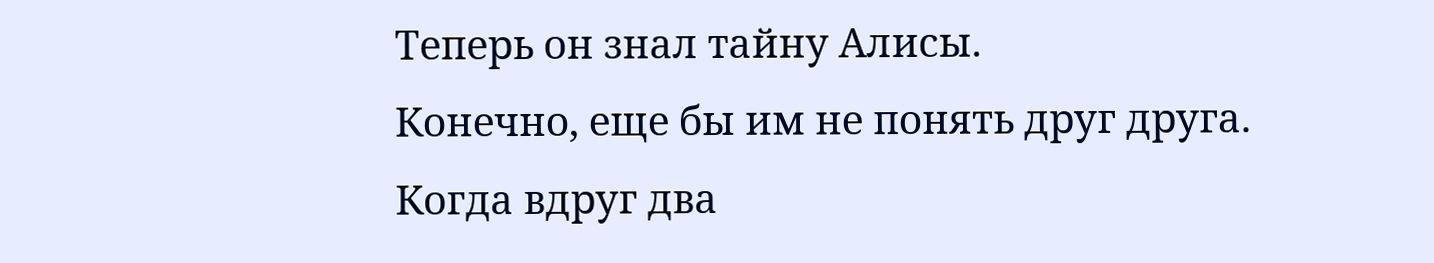Теперь он знал тайну Алисы.
Конечно, еще бы им не понять друг друга. Когда вдруг два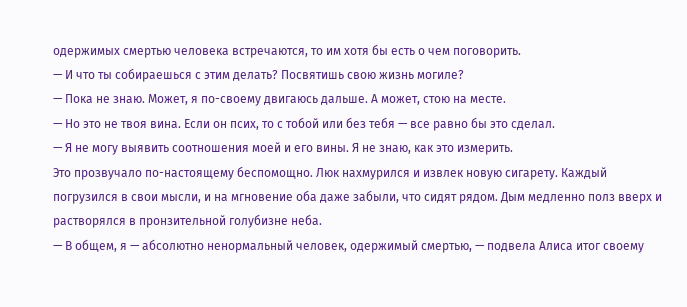одержимых смертью человека встречаются, то им хотя бы есть о чем поговорить.
— И что ты собираешься с этим делать? Посвятишь свою жизнь могиле?
— Пока не знаю. Может, я по-своему двигаюсь дальше. А может, стою на месте.
— Но это не твоя вина. Если он псих, то с тобой или без тебя — все равно бы это сделал.
— Я не могу выявить соотношения моей и его вины. Я не знаю, как это измерить.
Это прозвучало по-настоящему беспомощно. Люк нахмурился и извлек новую сигарету. Каждый погрузился в свои мысли, и на мгновение оба даже забыли, что сидят рядом. Дым медленно полз вверх и растворялся в пронзительной голубизне неба.
— В общем, я — абсолютно ненормальный человек, одержимый смертью, — подвела Алиса итог своему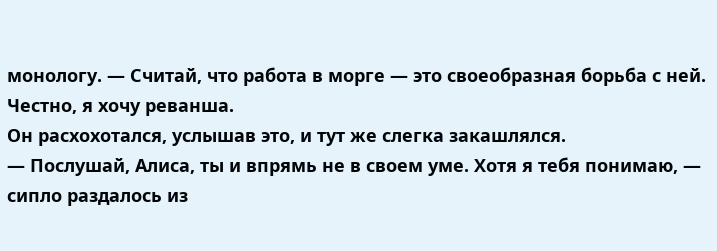монологу. — Считай, что работа в морге — это своеобразная борьба с ней. Честно, я хочу реванша.
Он расхохотался, услышав это, и тут же слегка закашлялся.
— Послушай, Алиса, ты и впрямь не в своем уме. Хотя я тебя понимаю, — сипло раздалось из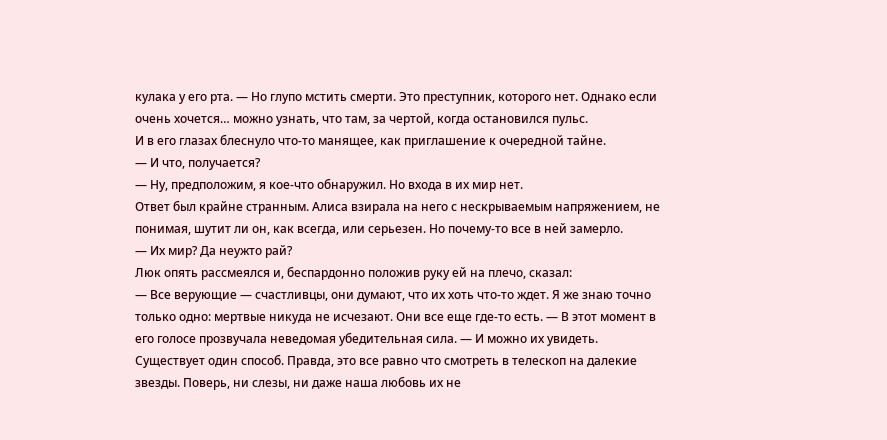кулака у его рта. — Но глупо мстить смерти. Это преступник, которого нет. Однако если очень хочется… можно узнать, что там, за чертой, когда остановился пульс.
И в его глазах блеснуло что-то манящее, как приглашение к очередной тайне.
— И что, получается?
— Ну, предположим, я кое-что обнаружил. Но входа в их мир нет.
Ответ был крайне странным. Алиса взирала на него с нескрываемым напряжением, не понимая, шутит ли он, как всегда, или серьезен. Но почему-то все в ней замерло.
— Их мир? Да неужто рай?
Люк опять рассмеялся и, беспардонно положив руку ей на плечо, сказал:
— Все верующие — счастливцы, они думают, что их хоть что-то ждет. Я же знаю точно только одно: мертвые никуда не исчезают. Они все еще где-то есть. — В этот момент в его голосе прозвучала неведомая убедительная сила. — И можно их увидеть. Существует один способ. Правда, это все равно что смотреть в телескоп на далекие звезды. Поверь, ни слезы, ни даже наша любовь их не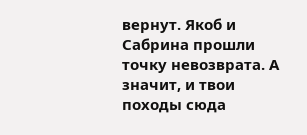вернут. Якоб и Сабрина прошли точку невозврата. А значит, и твои походы сюда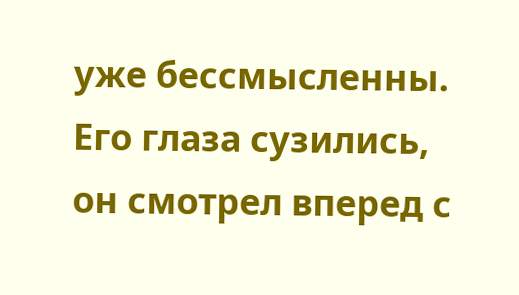уже бессмысленны.
Его глаза сузились, он смотрел вперед с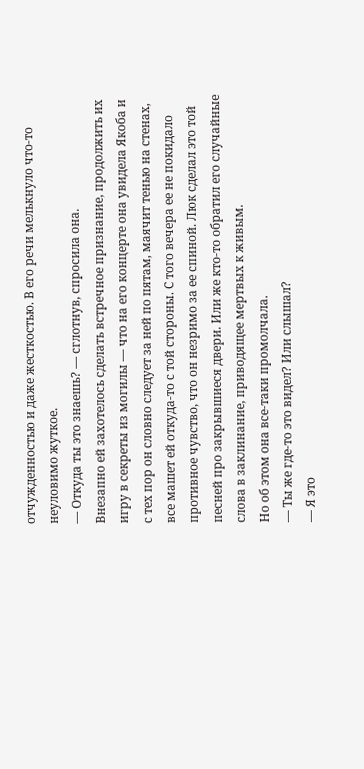отчужденностью и даже жесткостью. В его речи мелькнуло что-то неуловимо жуткое.
— Откуда ты это знаешь? — сглотнув, спросила она.
Внезапно ей захотелось сделать встречное признание, продолжить их игру в секреты из могилы — что на его концерте она увидела Якоба и с тех пор он словно следует за ней по пятам, маячит тенью на стенах, все машет ей откуда-то с той стороны. С того вечера ее не покидало противное чувство, что он незримо за ее спиной. Люк сделал это той песней про закрывшиеся двери. Или же кто-то обратил его случайные слова в заклинание, приводящее мертвых к живым.
Но об этом она все-таки промолчала.
— Ты же где-то это видел? Или слышал?
— Я это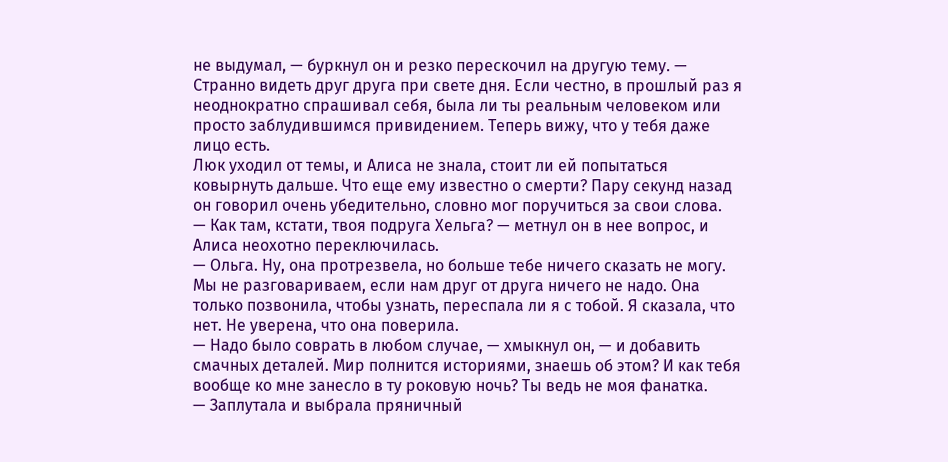не выдумал, — буркнул он и резко перескочил на другую тему. — Странно видеть друг друга при свете дня. Если честно, в прошлый раз я неоднократно спрашивал себя, была ли ты реальным человеком или просто заблудившимся привидением. Теперь вижу, что у тебя даже лицо есть.
Люк уходил от темы, и Алиса не знала, стоит ли ей попытаться ковырнуть дальше. Что еще ему известно о смерти? Пару секунд назад он говорил очень убедительно, словно мог поручиться за свои слова.
— Как там, кстати, твоя подруга Хельга? — метнул он в нее вопрос, и Алиса неохотно переключилась.
— Ольга. Ну, она протрезвела, но больше тебе ничего сказать не могу. Мы не разговариваем, если нам друг от друга ничего не надо. Она только позвонила, чтобы узнать, переспала ли я с тобой. Я сказала, что нет. Не уверена, что она поверила.
— Надо было соврать в любом случае, — хмыкнул он, — и добавить смачных деталей. Мир полнится историями, знаешь об этом? И как тебя вообще ко мне занесло в ту роковую ночь? Ты ведь не моя фанатка.
— Заплутала и выбрала пряничный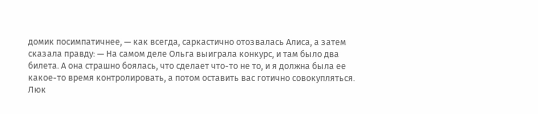домик посимпатичнее, — как всегда, саркастично отозвалась Алиса, а затем сказала правду: — На самом деле Ольга выиграла конкурс, и там было два билета. А она страшно боялась, что сделает что-то не то, и я должна была ее какое-то время контролировать, а потом оставить вас готично совокупляться.
Люк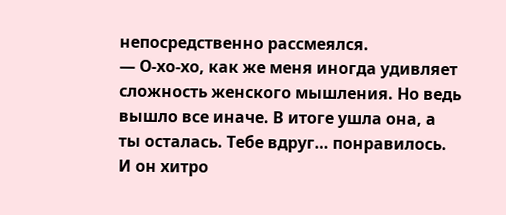непосредственно рассмеялся.
— О-хо-хо, как же меня иногда удивляет сложность женского мышления. Но ведь вышло все иначе. В итоге ушла она, а ты осталась. Тебе вдруг… понравилось.
И он хитро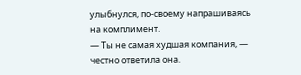улыбнулся, по-своему напрашиваясь на комплимент.
— Ты не самая худшая компания, — честно ответила она.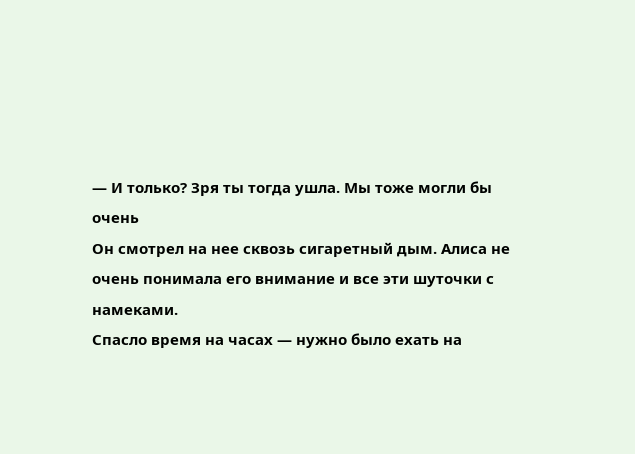— И только? Зря ты тогда ушла. Мы тоже могли бы очень
Он смотрел на нее сквозь сигаретный дым. Алиса не очень понимала его внимание и все эти шуточки с намеками.
Спасло время на часах — нужно было ехать на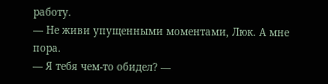работу.
— Не живи упущенными моментами, Люк. А мне пора.
— Я тебя чем-то обидел? —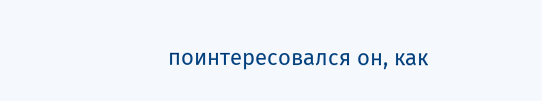поинтересовался он, как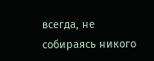всегда, не собираясь никого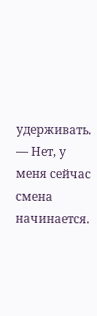удерживать.
— Нет, у меня сейчас смена начинается.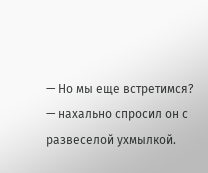— Но мы еще встретимся? — нахально спросил он с развеселой ухмылкой.